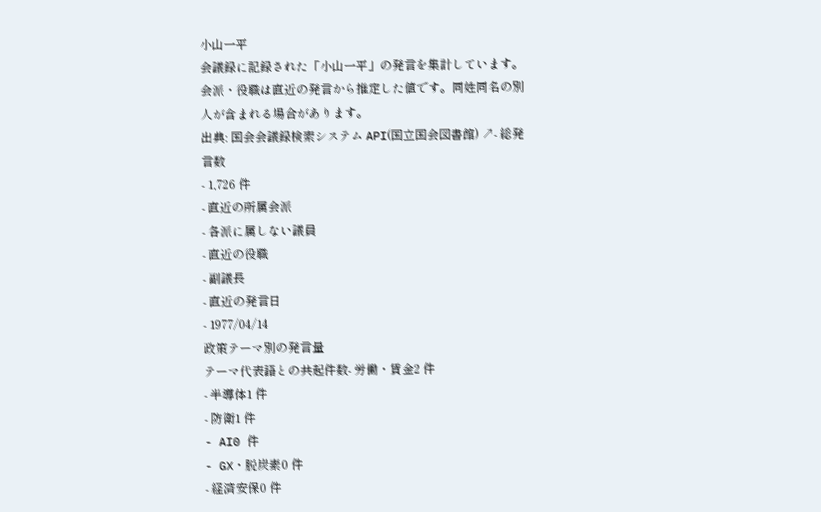小山一平
会議録に記録された「小山一平」の発言を集計しています。会派・役職は直近の発言から推定した値です。同姓同名の別人が含まれる場合があります。
出典: 国会会議録検索システム API(国立国会図書館) ↗- 総発言数
- 1,726 件
- 直近の所属会派
- 各派に属しない議員
- 直近の役職
- 副議長
- 直近の発言日
- 1977/04/14
政策テーマ別の発言量
テーマ代表語との共起件数- 労働・賃金2 件
- 半導体1 件
- 防衛1 件
- AI0 件
- GX・脱炭素0 件
- 経済安保0 件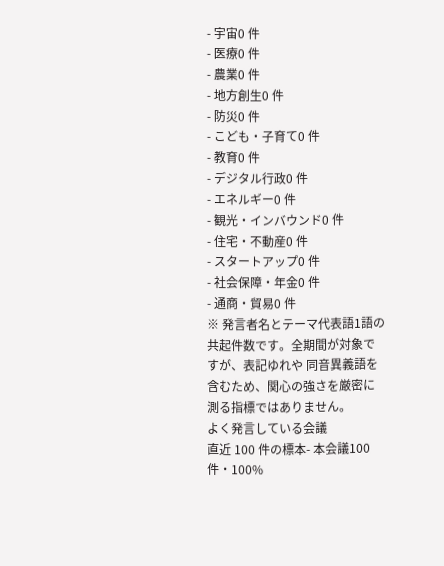- 宇宙0 件
- 医療0 件
- 農業0 件
- 地方創生0 件
- 防災0 件
- こども・子育て0 件
- 教育0 件
- デジタル行政0 件
- エネルギー0 件
- 観光・インバウンド0 件
- 住宅・不動産0 件
- スタートアップ0 件
- 社会保障・年金0 件
- 通商・貿易0 件
※ 発言者名とテーマ代表語1語の共起件数です。全期間が対象ですが、表記ゆれや 同音異義語を含むため、関心の強さを厳密に測る指標ではありません。
よく発言している会議
直近 100 件の標本- 本会議100 件・100%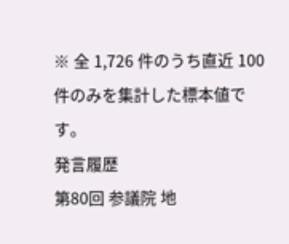※ 全 1,726 件のうち直近 100 件のみを集計した標本値です。
発言履歴
第80回 参議院 地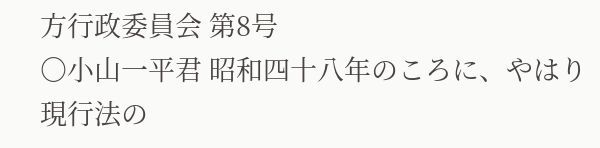方行政委員会 第8号
○小山一平君 昭和四十八年のころに、やはり現行法の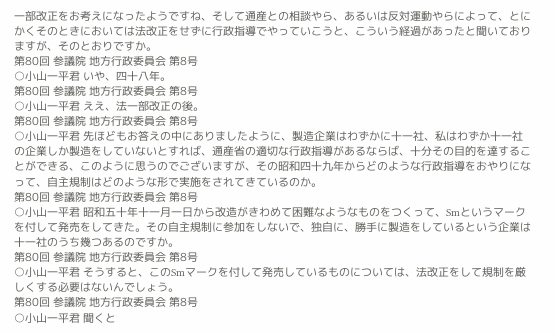一部改正をお考えになったようですね、そして通産との相談やら、あるいは反対運動やらによって、とにかくそのときにおいては法改正をせずに行政指導でやっていこうと、こういう経過があったと聞いておりますが、そのとおりですか。
第80回 参議院 地方行政委員会 第8号
○小山一平君 いや、四十八年。
第80回 参議院 地方行政委員会 第8号
○小山一平君 ええ、法一部改正の後。
第80回 参議院 地方行政委員会 第8号
○小山一平君 先ほどもお答えの中にありましたように、製造企業はわずかに十一社、私はわずか十一社の企業しか製造をしていないとすれば、通産省の適切な行政指導があるならば、十分その目的を達することができる、このように思うのでございますが、その昭和四十九年からどのような行政指導をおやりになって、自主規制はどのような形で実施をされてきているのか。
第80回 参議院 地方行政委員会 第8号
○小山一平君 昭和五十年十一月一日から改造がきわめて困難なようなものをつくって、Smというマークを付して発売をしてきた。その自主規制に参加をしないで、独自に、勝手に製造をしているという企業は十一社のうち幾つあるのですか。
第80回 参議院 地方行政委員会 第8号
○小山一平君 そうすると、このSmマークを付して発売しているものについては、法改正をして規制を厳しくする必要はないんでしょう。
第80回 参議院 地方行政委員会 第8号
○小山一平君 聞くと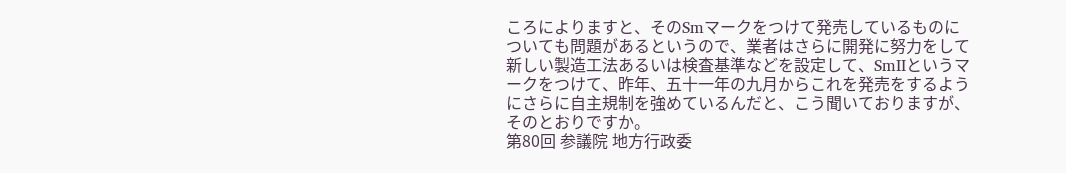ころによりますと、そのSmマークをつけて発売しているものについても問題があるというので、業者はさらに開発に努力をして新しい製造工法あるいは検査基準などを設定して、SmIIというマークをつけて、昨年、五十一年の九月からこれを発売をするようにさらに自主規制を強めているんだと、こう聞いておりますが、そのとおりですか。
第80回 参議院 地方行政委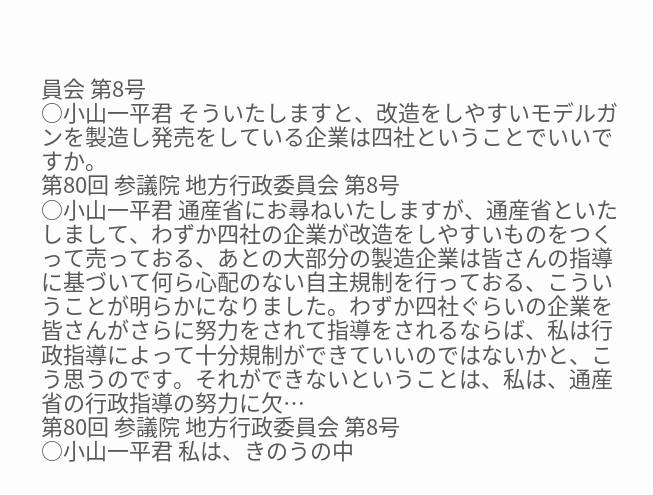員会 第8号
○小山一平君 そういたしますと、改造をしやすいモデルガンを製造し発売をしている企業は四社ということでいいですか。
第80回 参議院 地方行政委員会 第8号
○小山一平君 通産省にお尋ねいたしますが、通産省といたしまして、わずか四社の企業が改造をしやすいものをつくって売っておる、あとの大部分の製造企業は皆さんの指導に基づいて何ら心配のない自主規制を行っておる、こういうことが明らかになりました。わずか四社ぐらいの企業を皆さんがさらに努力をされて指導をされるならば、私は行政指導によって十分規制ができていいのではないかと、こう思うのです。それができないということは、私は、通産省の行政指導の努力に欠…
第80回 参議院 地方行政委員会 第8号
○小山一平君 私は、きのうの中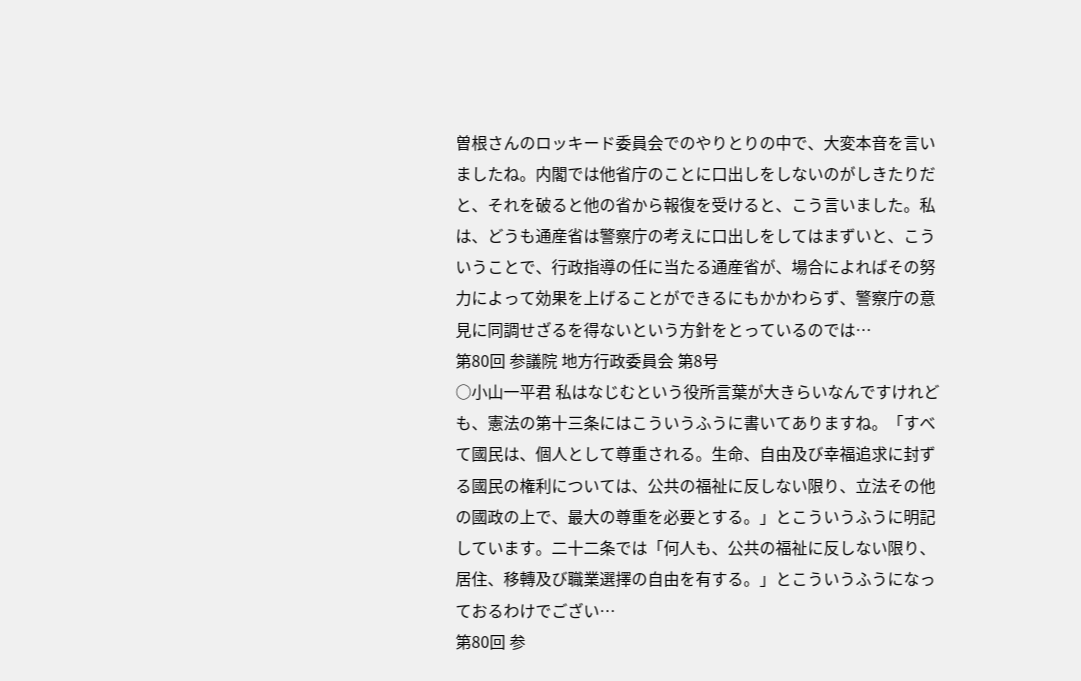曽根さんのロッキード委員会でのやりとりの中で、大変本音を言いましたね。内閣では他省庁のことに口出しをしないのがしきたりだと、それを破ると他の省から報復を受けると、こう言いました。私は、どうも通産省は警察庁の考えに口出しをしてはまずいと、こういうことで、行政指導の任に当たる通産省が、場合によればその努力によって効果を上げることができるにもかかわらず、警察庁の意見に同調せざるを得ないという方針をとっているのでは…
第80回 参議院 地方行政委員会 第8号
○小山一平君 私はなじむという役所言葉が大きらいなんですけれども、憲法の第十三条にはこういうふうに書いてありますね。「すべて國民は、個人として尊重される。生命、自由及び幸福追求に封ずる國民の権利については、公共の福祉に反しない限り、立法その他の國政の上で、最大の尊重を必要とする。」とこういうふうに明記しています。二十二条では「何人も、公共の福祉に反しない限り、居住、移轉及び職業選擇の自由を有する。」とこういうふうになっておるわけでござい…
第80回 参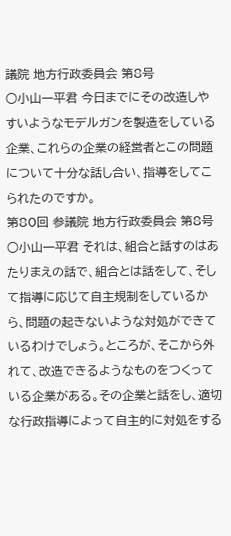議院 地方行政委員会 第8号
○小山一平君 今日までにその改造しやすいようなモデルガンを製造をしている企業、これらの企業の経営者とこの問題について十分な話し合い、指導をしてこられたのですか。
第80回 参議院 地方行政委員会 第8号
○小山一平君 それは、組合と話すのはあたりまえの話で、組合とは話をして、そして指導に応じて自主規制をしているから、問題の起きないような対処ができているわけでしょう。ところが、そこから外れて、改造できるようなものをつくっている企業がある。その企業と話をし、適切な行政指導によって自主的に対処をする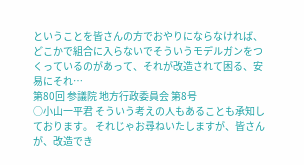ということを皆さんの方でおやりにならなければ、どこかで組合に入らないでそういうモデルガンをつくっているのがあって、それが改造されて困る、安易にそれ…
第80回 参議院 地方行政委員会 第8号
○小山一平君 そういう考えの人もあることも承知しております。 それじゃお尋ねいたしますが、皆さんが、改造でき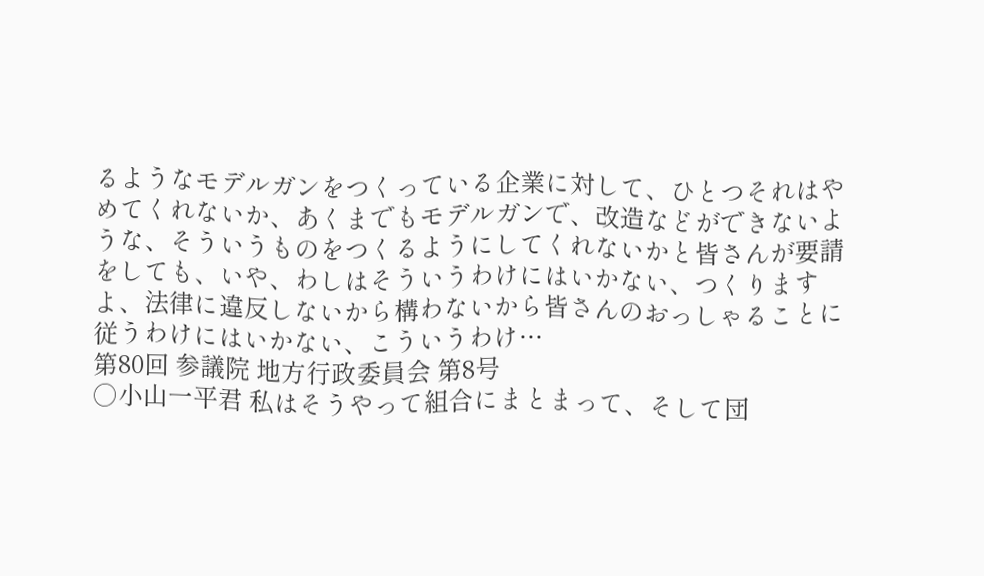るようなモデルガンをつくっている企業に対して、ひとつそれはやめてくれないか、あくまでもモデルガンで、改造などができないような、そういうものをつくるようにしてくれないかと皆さんが要請をしても、いや、わしはそういうわけにはいかない、つくりますよ、法律に違反しないから構わないから皆さんのおっしゃることに従うわけにはいかない、こういうわけ…
第80回 参議院 地方行政委員会 第8号
○小山一平君 私はそうやって組合にまとまって、そして団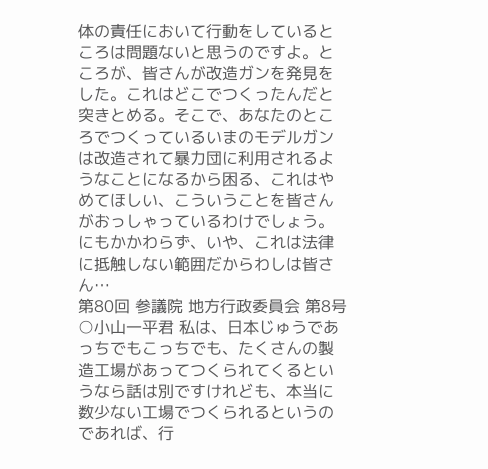体の責任において行動をしているところは問題ないと思うのですよ。ところが、皆さんが改造ガンを発見をした。これはどこでつくったんだと突きとめる。そこで、あなたのところでつくっているいまのモデルガンは改造されて暴力団に利用されるようなことになるから困る、これはやめてほしい、こういうことを皆さんがおっしゃっているわけでしょう。にもかかわらず、いや、これは法律に抵触しない範囲だからわしは皆さん…
第80回 参議院 地方行政委員会 第8号
○小山一平君 私は、日本じゅうであっちでもこっちでも、たくさんの製造工場があってつくられてくるというなら話は別ですけれども、本当に数少ない工場でつくられるというのであれば、行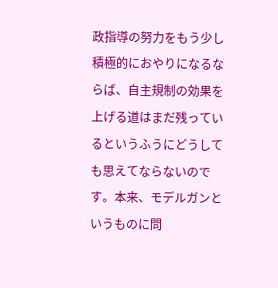政指導の努力をもう少し積極的におやりになるならば、自主規制の効果を上げる道はまだ残っているというふうにどうしても思えてならないのです。本来、モデルガンというものに問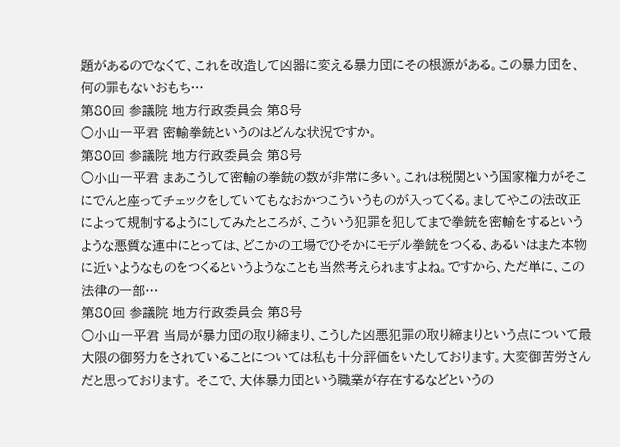題があるのでなくて、これを改造して凶器に変える暴力団にその根源がある。この暴力団を、何の罪もないおもち…
第80回 参議院 地方行政委員会 第8号
○小山一平君 密輸拳銃というのはどんな状況ですか。
第80回 参議院 地方行政委員会 第8号
○小山一平君 まあこうして密輸の拳銃の数が非常に多い。これは税関という国家権力がそこにでんと座ってチェックをしていてもなおかつこういうものが入ってくる。ましてやこの法改正によって規制するようにしてみたところが、こういう犯罪を犯してまで拳銃を密輸をするというような悪質な連中にとっては、どこかの工場でひそかにモデル拳銃をつくる、あるいはまた本物に近いようなものをつくるというようなことも当然考えられますよね。ですから、ただ単に、この法律の一部…
第80回 参議院 地方行政委員会 第8号
○小山一平君 当局が暴力団の取り締まり、こうした凶悪犯罪の取り締まりという点について最大限の御努力をされていることについては私も十分評価をいたしております。大変御苦労さんだと思っております。 そこで、大体暴力団という職業が存在するなどというの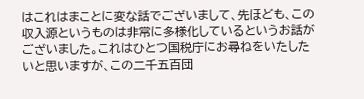はこれはまことに変な話でございまして、先ほども、この収入源というものは非常に多様化しているというお話がございました。これはひとつ国税庁にお尋ねをいたしたいと思いますが、この二千五百団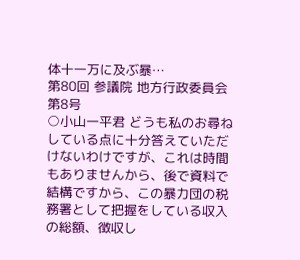体十一万に及ぶ暴…
第80回 参議院 地方行政委員会 第8号
○小山一平君 どうも私のお尋ねしている点に十分答えていただけないわけですが、これは時間もありませんから、後で資料で結構ですから、この暴力団の税務署として把握をしている収入の総額、徴収し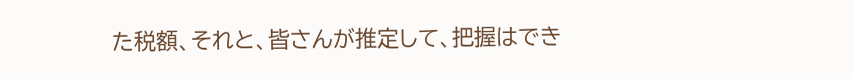た税額、それと、皆さんが推定して、把握はでき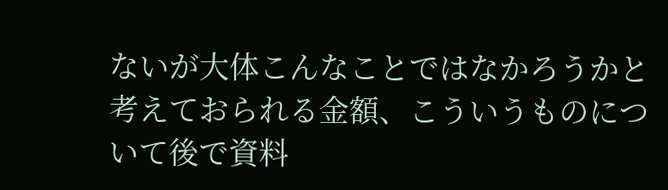ないが大体こんなことではなかろうかと考えておられる金額、こういうものについて後で資料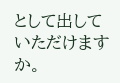として出していただけますか。